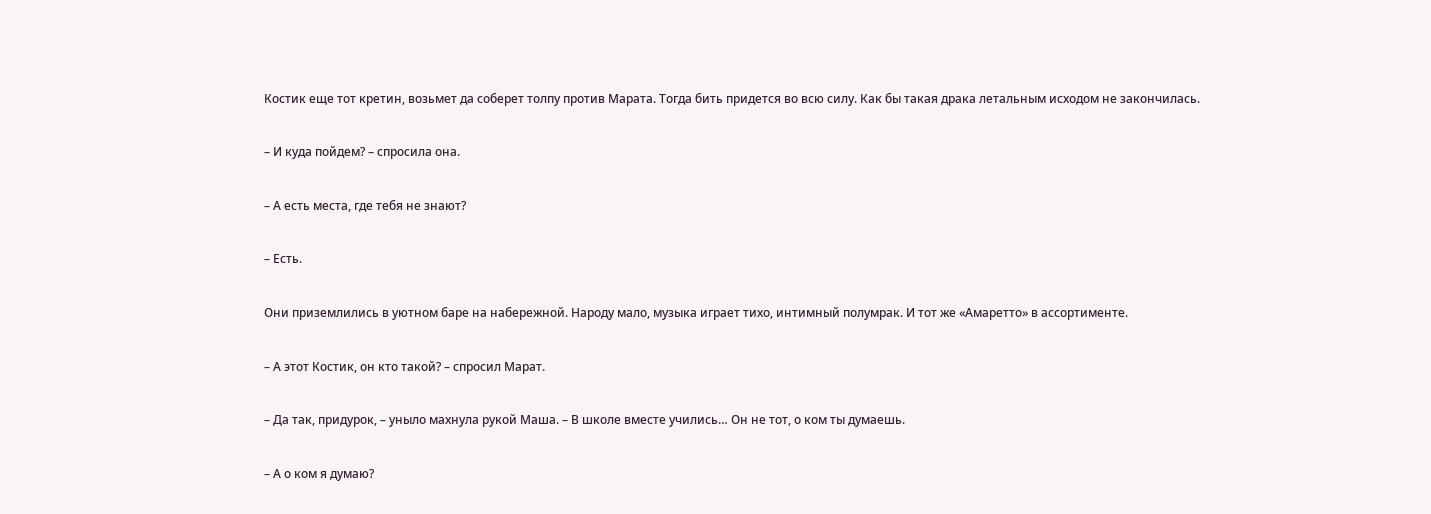Костик еще тот кретин, возьмет да соберет толпу против Марата. Тогда бить придется во всю силу. Как бы такая драка летальным исходом не закончилась.

– И куда пойдем? – спросила она.

– А есть места, где тебя не знают?

– Есть.

Они приземлились в уютном баре на набережной. Народу мало, музыка играет тихо, интимный полумрак. И тот же «Амаретто» в ассортименте.

– А этот Костик, он кто такой? – спросил Марат.

– Да так, придурок, – уныло махнула рукой Маша. – В школе вместе учились… Он не тот, о ком ты думаешь.

– А о ком я думаю?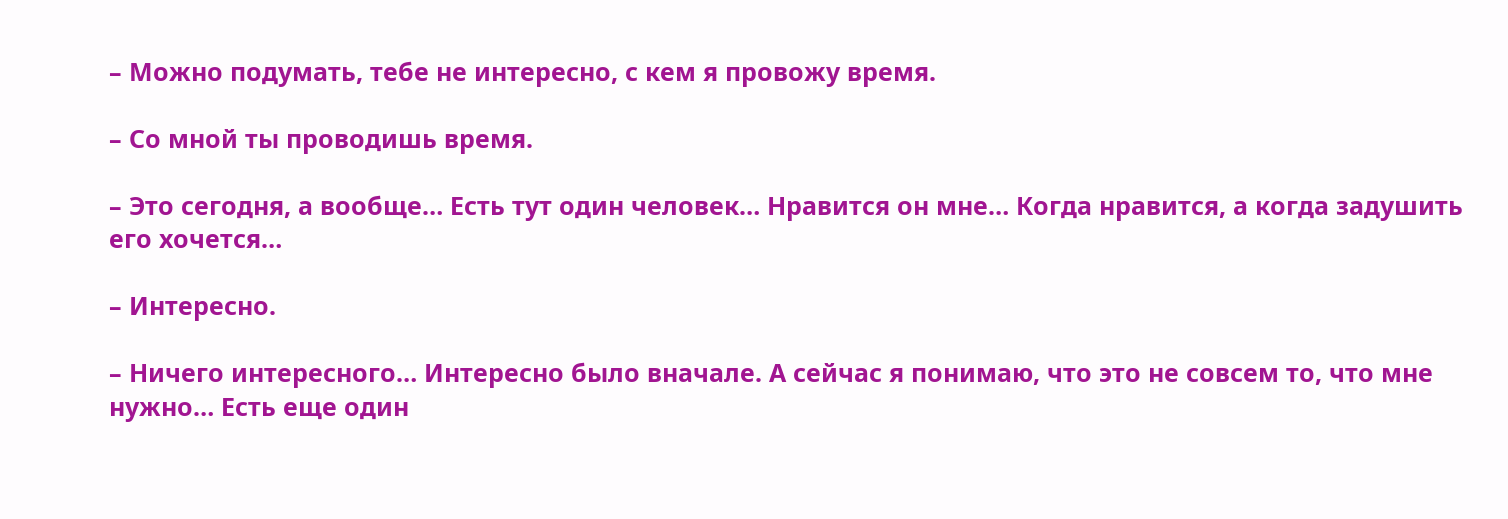– Можно подумать, тебе не интересно, с кем я провожу время.

– Со мной ты проводишь время.

– Это сегодня, а вообще… Есть тут один человек… Нравится он мне… Когда нравится, а когда задушить его хочется…

– Интересно.

– Ничего интересного… Интересно было вначале. А сейчас я понимаю, что это не совсем то, что мне нужно… Есть еще один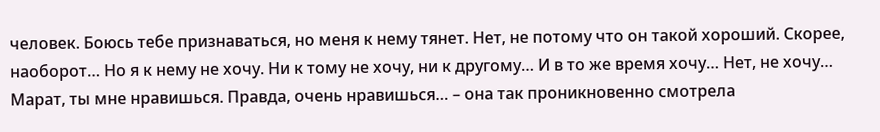человек. Боюсь тебе признаваться, но меня к нему тянет. Нет, не потому что он такой хороший. Скорее, наоборот… Но я к нему не хочу. Ни к тому не хочу, ни к другому… И в то же время хочу… Нет, не хочу… Марат, ты мне нравишься. Правда, очень нравишься… – она так проникновенно смотрела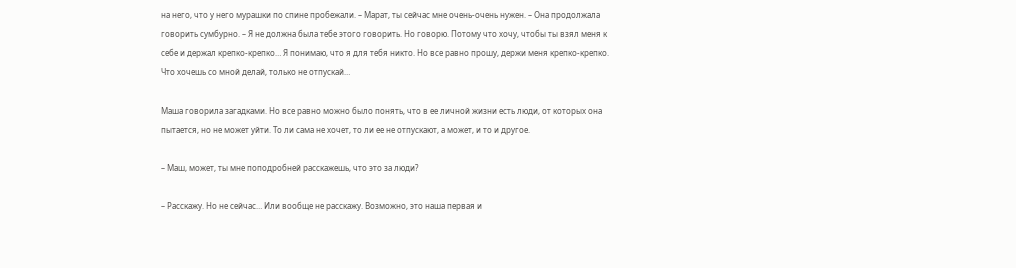на него, что у него мурашки по спине пробежали. – Марат, ты сейчас мне очень-очень нужен. – Она продолжала говорить сумбурно. – Я не должна была тебе этого говорить. Но говорю. Потому что хочу, чтобы ты взял меня к себе и держал крепко-крепко… Я понимаю, что я для тебя никто. Но все равно прошу, держи меня крепко-крепко. Что хочешь со мной делай, только не отпускай…

Маша говорила загадками. Но все равно можно было понять, что в ее личной жизни есть люди, от которых она пытается, но не может уйти. То ли сама не хочет, то ли ее не отпускают, а может, и то и другое.

– Маш, может, ты мне поподробней расскажешь, что это за люди?

– Расскажу. Но не сейчас… Или вообще не расскажу. Возможно, это наша первая и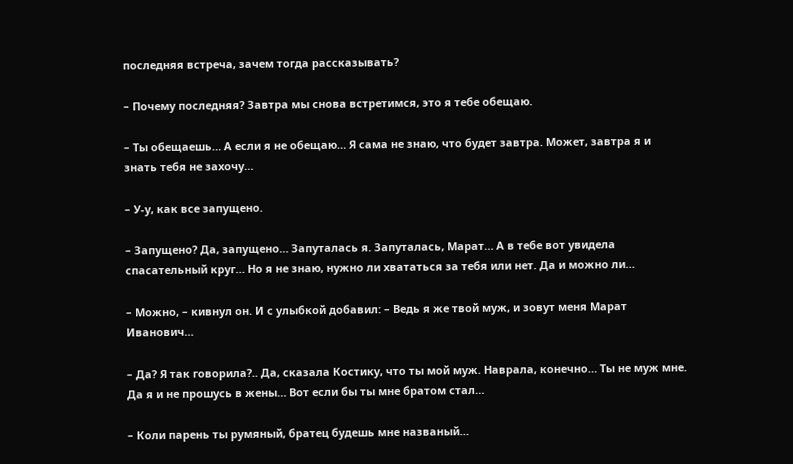последняя встреча, зачем тогда рассказывать?

– Почему последняя? Завтра мы снова встретимся, это я тебе обещаю.

– Ты обещаешь… А если я не обещаю… Я сама не знаю, что будет завтра. Может, завтра я и знать тебя не захочу…

– У-у, как все запущено.

– Запущено? Да, запущено… Запуталась я. Запуталась, Марат… А в тебе вот увидела спасательный круг… Но я не знаю, нужно ли хвататься за тебя или нет. Да и можно ли…

– Можно, – кивнул он. И с улыбкой добавил: – Ведь я же твой муж, и зовут меня Марат Иванович…

– Да? Я так говорила?.. Да, сказала Костику, что ты мой муж. Наврала, конечно… Ты не муж мне. Да я и не прошусь в жены… Вот если бы ты мне братом стал…

– Коли парень ты румяный, братец будешь мне названый…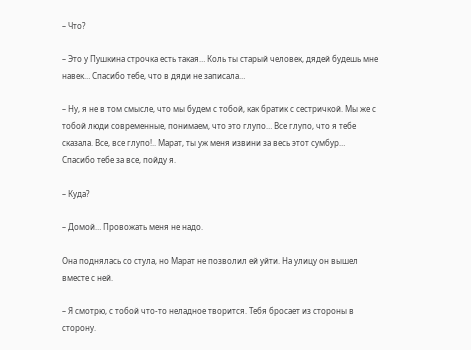– Что?

– Это у Пушкина строчка есть такая… Коль ты старый человек, дядей будешь мне навек… Спасибо тебе, что в дяди не записала…

– Ну, я не в том смысле, что мы будем с тобой, как братик с сестричкой. Мы же с тобой люди современные, понимаем, что это глупо… Все глупо, что я тебе сказала. Все, все глупо!.. Марат, ты уж меня извини за весь этот сумбур… Спасибо тебе за все, пойду я.

– Куда?

– Домой… Провожать меня не надо.

Она поднялась со стула, но Марат не позволил ей уйти. На улицу он вышел вместе с ней.

– Я смотрю, с тобой что-то неладное творится. Тебя бросает из стороны в сторону.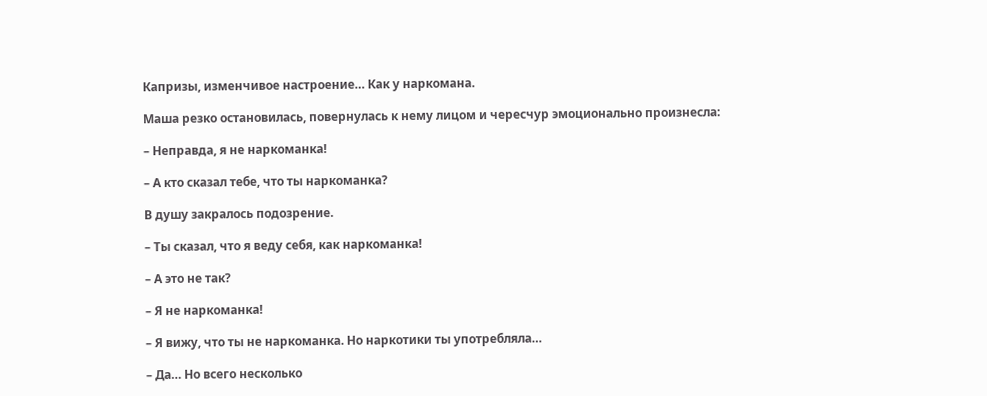Капризы, изменчивое настроение… Как у наркомана.

Маша резко остановилась, повернулась к нему лицом и чересчур эмоционально произнесла:

– Неправда, я не наркоманка!

– А кто сказал тебе, что ты наркоманка?

В душу закралось подозрение.

– Ты сказал, что я веду себя, как наркоманка!

– А это не так?

– Я не наркоманка!

– Я вижу, что ты не наркоманка. Но наркотики ты употребляла…

– Да… Но всего несколько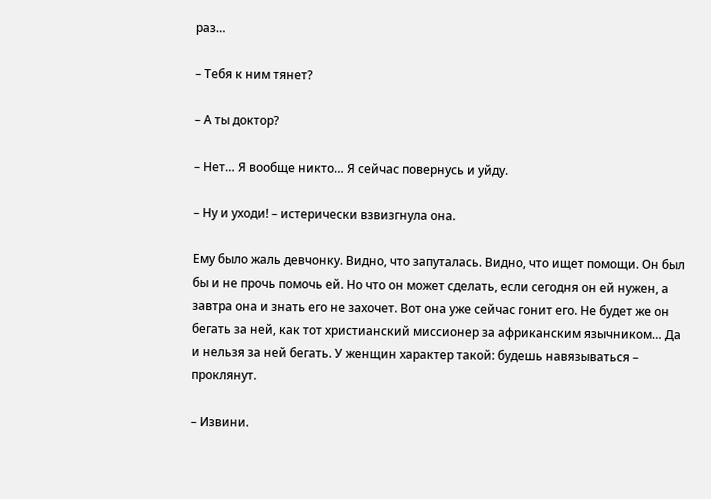раз…

– Тебя к ним тянет?

– А ты доктор?

– Нет… Я вообще никто… Я сейчас повернусь и уйду.

– Ну и уходи! – истерически взвизгнула она.

Ему было жаль девчонку. Видно, что запуталась. Видно, что ищет помощи. Он был бы и не прочь помочь ей. Но что он может сделать, если сегодня он ей нужен, а завтра она и знать его не захочет. Вот она уже сейчас гонит его. Не будет же он бегать за ней, как тот христианский миссионер за африканским язычником… Да и нельзя за ней бегать. У женщин характер такой: будешь навязываться – проклянут.

– Извини.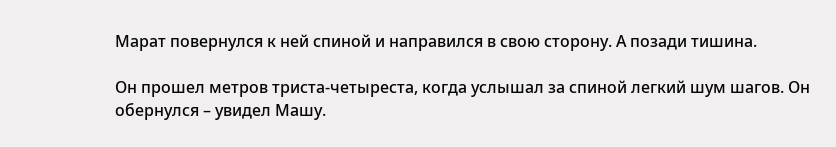Марат повернулся к ней спиной и направился в свою сторону. А позади тишина.

Он прошел метров триста-четыреста, когда услышал за спиной легкий шум шагов. Он обернулся – увидел Машу.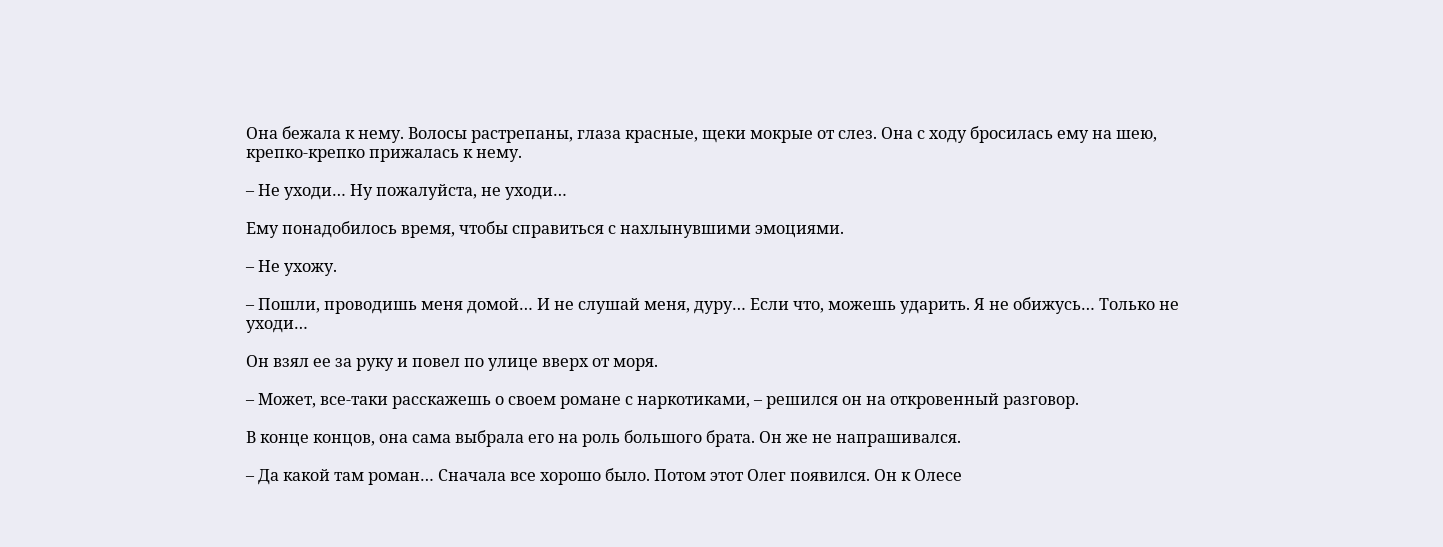Она бежала к нему. Волосы растрепаны, глаза красные, щеки мокрые от слез. Она с ходу бросилась ему на шею, крепко-крепко прижалась к нему.

– Не уходи… Ну пожалуйста, не уходи…

Ему понадобилось время, чтобы справиться с нахлынувшими эмоциями.

– Не ухожу.

– Пошли, проводишь меня домой… И не слушай меня, дуру… Если что, можешь ударить. Я не обижусь… Только не уходи…

Он взял ее за руку и повел по улице вверх от моря.

– Может, все-таки расскажешь о своем романе с наркотиками, – решился он на откровенный разговор.

В конце концов, она сама выбрала его на роль большого брата. Он же не напрашивался.

– Да какой там роман… Сначала все хорошо было. Потом этот Олег появился. Он к Олесе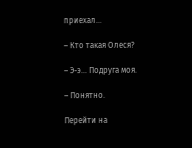приехал…

– Кто такая Олеся?

– Э-э… Подруга моя.

– Понятно.

Перейти на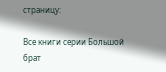страницу:

Все книги серии Большой брат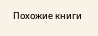Похожие книги